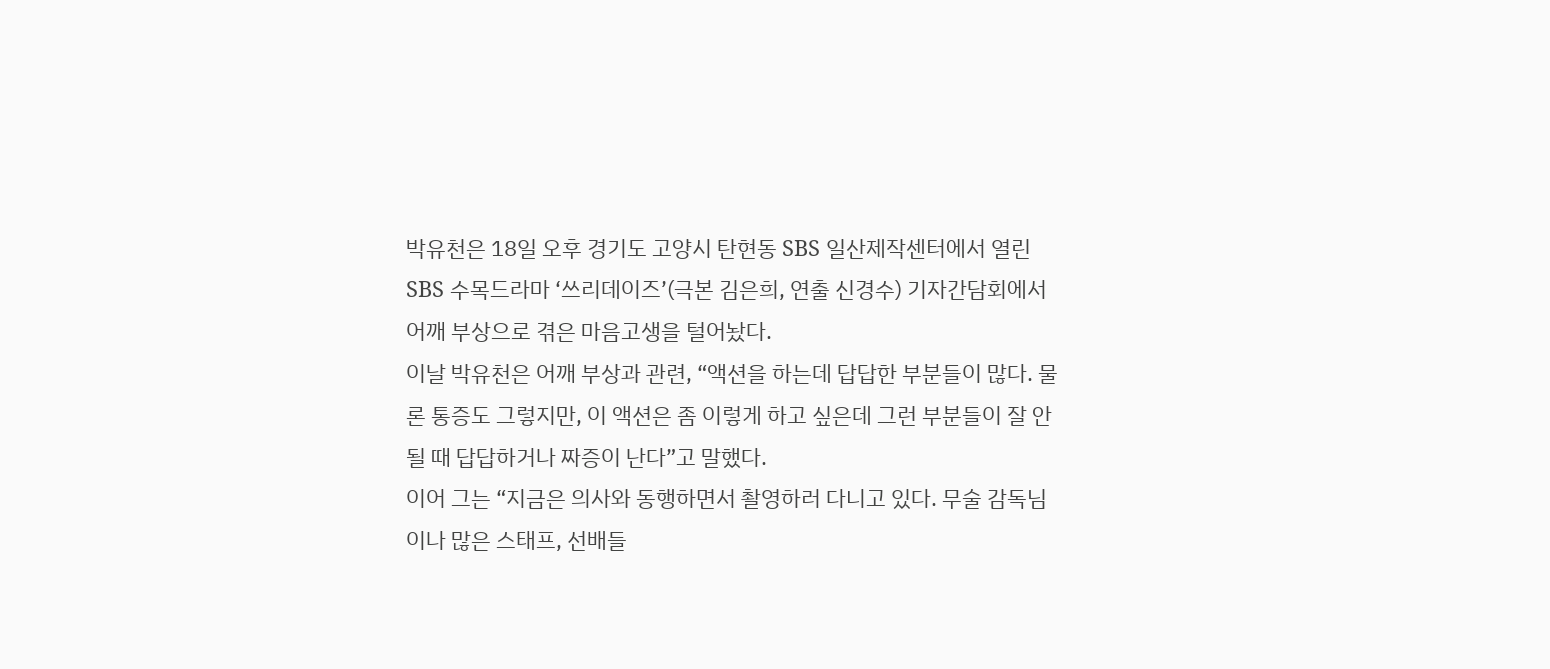박유천은 18일 오후 경기도 고양시 탄현동 SBS 일산제작센터에서 열린 SBS 수목드라마 ‘쓰리데이즈’(극본 김은희, 연출 신경수) 기자간담회에서 어깨 부상으로 겪은 마음고생을 털어놨다.
이날 박유천은 어깨 부상과 관련, “액션을 하는데 답답한 부분들이 많다. 물론 통증도 그렇지만, 이 액션은 좀 이렇게 하고 싶은데 그런 부분들이 잘 안될 때 답답하거나 짜증이 난다”고 말했다.
이어 그는 “지금은 의사와 동행하면서 촬영하러 다니고 있다. 무술 감독님이나 많은 스태프, 선배들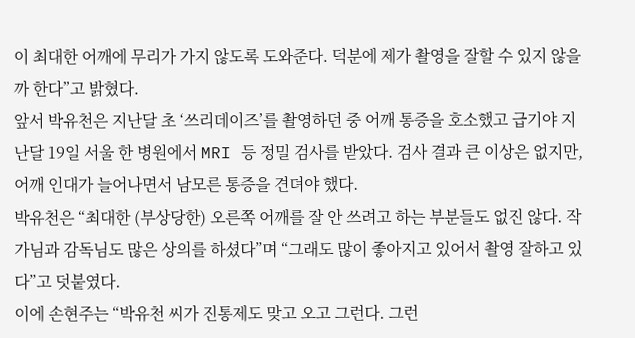이 최대한 어깨에 무리가 가지 않도록 도와준다. 덕분에 제가 촬영을 잘할 수 있지 않을까 한다”고 밝혔다.
앞서 박유천은 지난달 초 ‘쓰리데이즈’를 촬영하던 중 어깨 통증을 호소했고 급기야 지난달 19일 서울 한 병원에서 MRI 등 정밀 검사를 받았다. 검사 결과 큰 이상은 없지만, 어깨 인대가 늘어나면서 남모른 통증을 견뎌야 했다.
박유천은 “최대한 (부상당한) 오른쪽 어깨를 잘 안 쓰려고 하는 부분들도 없진 않다. 작가님과 감독님도 많은 상의를 하셨다”며 “그래도 많이 좋아지고 있어서 촬영 잘하고 있다”고 덧붙였다.
이에 손현주는 “박유천 씨가 진통제도 맞고 오고 그런다. 그런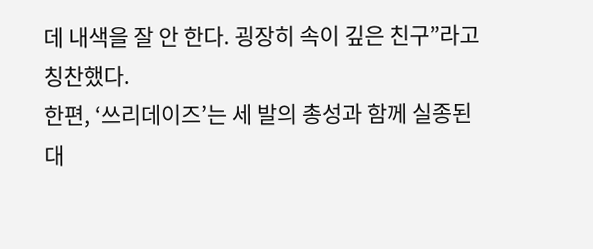데 내색을 잘 안 한다. 굉장히 속이 깊은 친구”라고 칭찬했다.
한편, ‘쓰리데이즈’는 세 발의 총성과 함께 실종된 대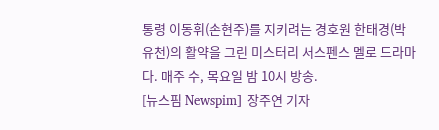통령 이동휘(손현주)를 지키려는 경호원 한태경(박유천)의 활약을 그린 미스터리 서스펜스 멜로 드라마다. 매주 수, 목요일 밤 10시 방송.
[뉴스핌 Newspim] 장주연 기자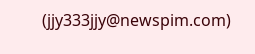(jjy333jjy@newspim.com)